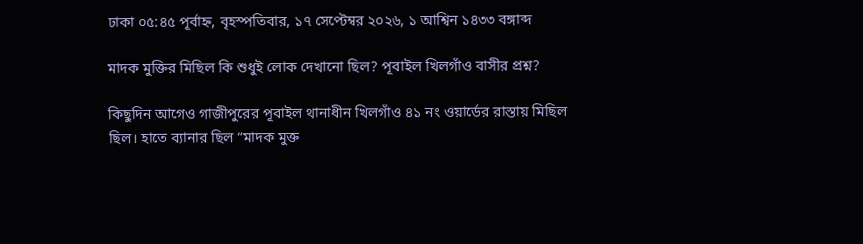ঢাকা ০৫:৪৫ পূর্বাহ্ন, বৃহস্পতিবার, ১৭ সেপ্টেম্বর ২০২৬, ১ আশ্বিন ১৪৩৩ বঙ্গাব্দ

মাদক মুক্তির মিছিল কি শুধুই লোক দেখানো ছিল? পূবাইল খিলগাঁও বাসীর প্রশ্ন?

কিছুদিন আগেও গাজীপুরের পূবাইল থানাধীন খিলগাঁও ৪১ নং ওয়ার্ডের রাস্তায় মিছিল ছিল। হাতে ব্যানার ছিল “মাদক মুক্ত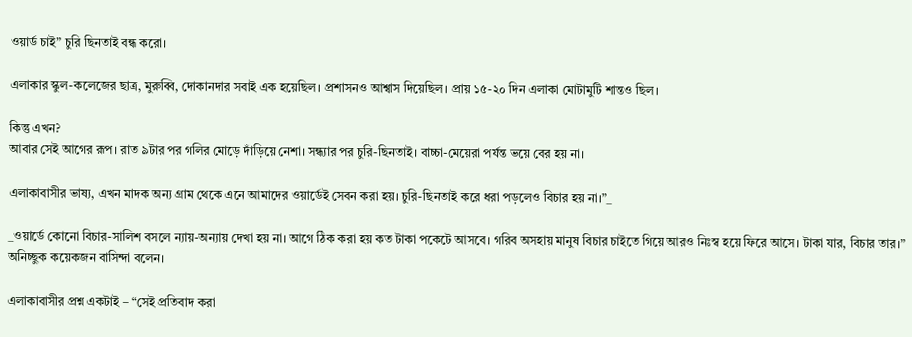ওয়ার্ড চাই” চুরি ছিনতাই বন্ধ করো।

এলাকার স্কুল-কলেজের ছাত্র, মুরুব্বি, দোকানদার সবাই এক হয়েছিল। প্রশাসনও আশ্বাস দিয়েছিল। প্রায় ১৫-২০ দিন এলাকা মোটামুটি শান্তও ছিল।

কিন্তু এখন?
আবার সেই আগের রূপ। রাত ৯টার পর গলির মোড়ে দাঁড়িয়ে নেশা। সন্ধ্যার পর চুরি-ছিনতাই। বাচ্চা-মেয়েরা পর্যন্ত ভয়ে বের হয় না।

এলাকাবাসীর ভাষ্য, এখন মাদক অন্য গ্রাম থেকে এনে আমাদের ওয়ার্ডেই সেবন করা হয়। চুরি-ছিনতাই করে ধরা পড়লেও বিচার হয় না।”_

_ওয়ার্ডে কোনো বিচার-সালিশ বসলে ন্যায়-অন্যায় দেখা হয় না। আগে ঠিক করা হয় কত টাকা পকেটে আসবে। গরিব অসহায় মানুষ বিচার চাইতে গিয়ে আরও নিঃস্ব হয়ে ফিরে আসে। টাকা যার, বিচার তার।” অনিচ্ছুক কয়েকজন বাসিন্দা বলেন।

এলাকাবাসীর প্রশ্ন একটাই – “সেই প্রতিবাদ করা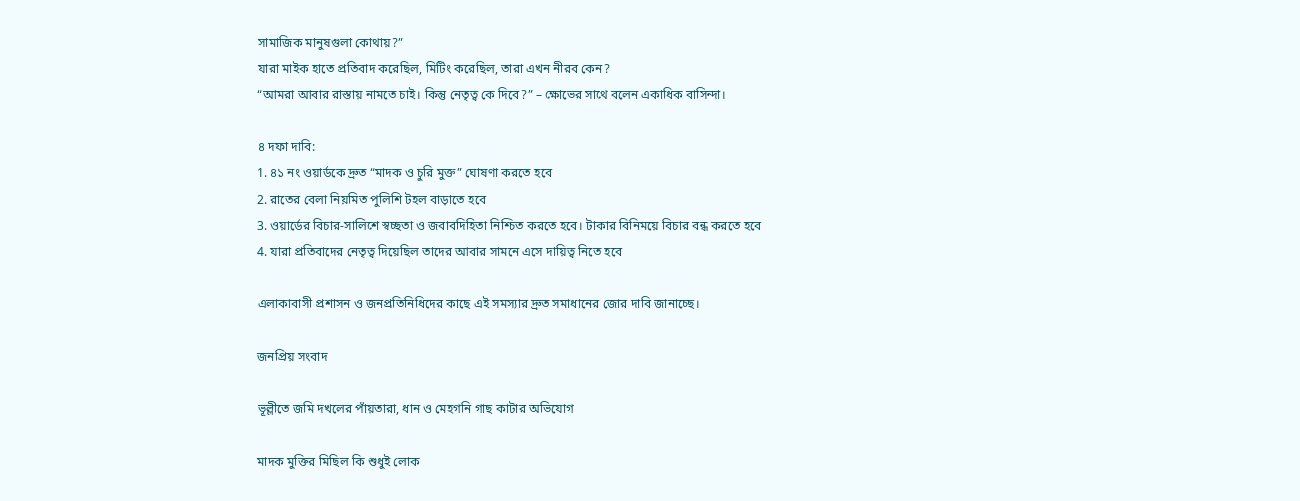সামাজিক মানুষগুলা কোথায়?”
যারা মাইক হাতে প্রতিবাদ করেছিল, মিটিং করেছিল, তারা এখন নীরব কেন?
“আমরা আবার রাস্তায় নামতে চাই। কিন্তু নেতৃত্ব কে দিবে?” – ক্ষোভের সাথে বলেন একাধিক বাসিন্দা।

৪ দফা দাবি:
1. ৪১ নং ওয়ার্ডকে দ্রুত “মাদক ও চুরি মুক্ত” ঘোষণা করতে হবে
2. রাতের বেলা নিয়মিত পুলিশি টহল বাড়াতে হবে
3. ওয়ার্ডের বিচার-সালিশে স্বচ্ছতা ও জবাবদিহিতা নিশ্চিত করতে হবে। টাকার বিনিময়ে বিচার বন্ধ করতে হবে
4. যারা প্রতিবাদের নেতৃত্ব দিয়েছিল তাদের আবার সামনে এসে দায়িত্ব নিতে হবে

এলাকাবাসী প্রশাসন ও জনপ্রতিনিধিদের কাছে এই সমস্যার দ্রুত সমাধানের জোর দাবি জানাচ্ছে।

জনপ্রিয় সংবাদ

ভূল্লীতে জমি দখলের পাঁয়তারা, ধান ও মেহগনি গাছ কাটার অভিযোগ

মাদক মুক্তির মিছিল কি শুধুই লোক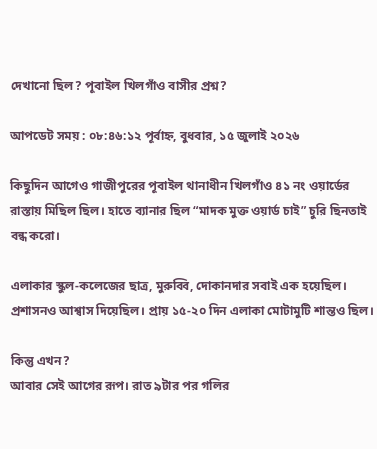দেখানো ছিল? পূবাইল খিলগাঁও বাসীর প্রশ্ন?

আপডেট সময় : ০৮:৪৬:১২ পূর্বাহ্ন, বুধবার, ১৫ জুলাই ২০২৬

কিছুদিন আগেও গাজীপুরের পূবাইল থানাধীন খিলগাঁও ৪১ নং ওয়ার্ডের রাস্তায় মিছিল ছিল। হাতে ব্যানার ছিল “মাদক মুক্ত ওয়ার্ড চাই” চুরি ছিনতাই বন্ধ করো।

এলাকার স্কুল-কলেজের ছাত্র, মুরুব্বি, দোকানদার সবাই এক হয়েছিল। প্রশাসনও আশ্বাস দিয়েছিল। প্রায় ১৫-২০ দিন এলাকা মোটামুটি শান্তও ছিল।

কিন্তু এখন?
আবার সেই আগের রূপ। রাত ৯টার পর গলির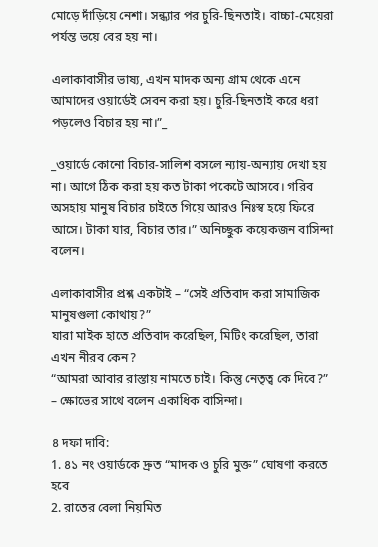মোড়ে দাঁড়িয়ে নেশা। সন্ধ্যার পর চুরি-ছিনতাই। বাচ্চা-মেয়েরা পর্যন্ত ভয়ে বের হয় না।

এলাকাবাসীর ভাষ্য, এখন মাদক অন্য গ্রাম থেকে এনে আমাদের ওয়ার্ডেই সেবন করা হয়। চুরি-ছিনতাই করে ধরা পড়লেও বিচার হয় না।”_

_ওয়ার্ডে কোনো বিচার-সালিশ বসলে ন্যায়-অন্যায় দেখা হয় না। আগে ঠিক করা হয় কত টাকা পকেটে আসবে। গরিব অসহায় মানুষ বিচার চাইতে গিয়ে আরও নিঃস্ব হয়ে ফিরে আসে। টাকা যার, বিচার তার।” অনিচ্ছুক কয়েকজন বাসিন্দা বলেন।

এলাকাবাসীর প্রশ্ন একটাই – “সেই প্রতিবাদ করা সামাজিক মানুষগুলা কোথায়?”
যারা মাইক হাতে প্রতিবাদ করেছিল, মিটিং করেছিল, তারা এখন নীরব কেন?
“আমরা আবার রাস্তায় নামতে চাই। কিন্তু নেতৃত্ব কে দিবে?” – ক্ষোভের সাথে বলেন একাধিক বাসিন্দা।

৪ দফা দাবি:
1. ৪১ নং ওয়ার্ডকে দ্রুত “মাদক ও চুরি মুক্ত” ঘোষণা করতে হবে
2. রাতের বেলা নিয়মিত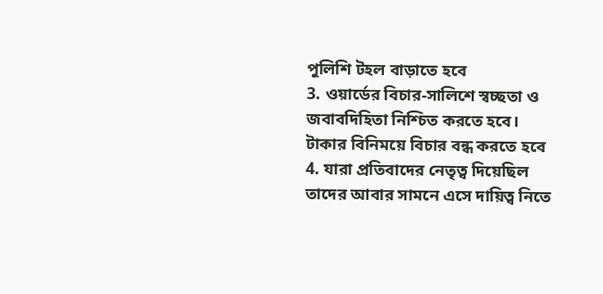পুলিশি টহল বাড়াতে হবে
3. ওয়ার্ডের বিচার-সালিশে স্বচ্ছতা ও জবাবদিহিতা নিশ্চিত করতে হবে। টাকার বিনিময়ে বিচার বন্ধ করতে হবে
4. যারা প্রতিবাদের নেতৃত্ব দিয়েছিল তাদের আবার সামনে এসে দায়িত্ব নিতে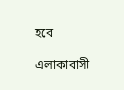হবে

এলাকাবাসী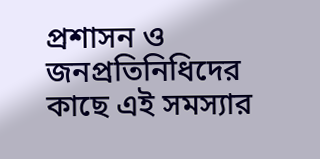প্রশাসন ও জনপ্রতিনিধিদের কাছে এই সমস্যার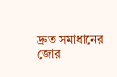দ্রুত সমাধানের জোর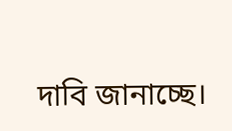দাবি জানাচ্ছে।